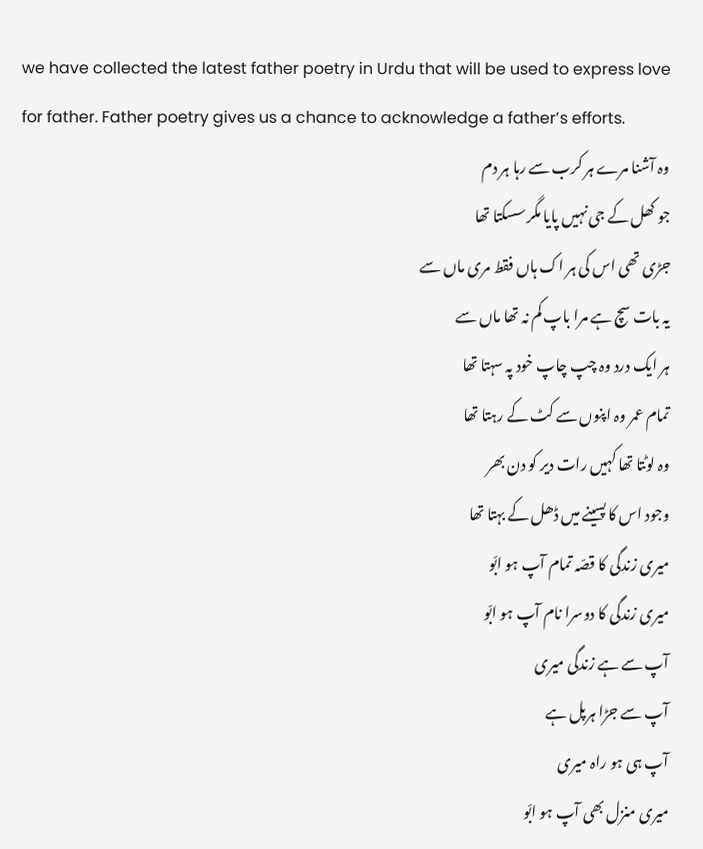we have collected the latest father poetry in Urdu that will be used to express love for father. Father poetry gives us a chance to acknowledge a father’s efforts.
وہ آشنا مرے ہر کرب سے رہا ہر دم
جو کھل کے جی نہیں پایا مگر سسکتا تھا
جڑی تھی اس کی ہر اک ہاں فقط مری ماں سے
یہ بات سچ ہے مرا باپ کم نہ تھا ماں سے
ہر ایک درد وہ چپ چاپ خود پہ سہتا تھا
تمام عمر وہ اپنوں سے کٹ کے رہتا تھا
وہ لوٹتا تھا کہیں رات دیر کو دن بھر
وجود اس کا پسینے میں ڈھل کے بہتا تھا
میری زندگی کا قصّہ تمام آپ ہو ابّو
میری زندگی کا دوسرا نام آپ ہو ابّو
آپ سے ہے زندگی میری
آپ سے جڑا ہرپل ہے
آپ ہی ہو راہ میری
میری منزل بھی آپ ہو ابّو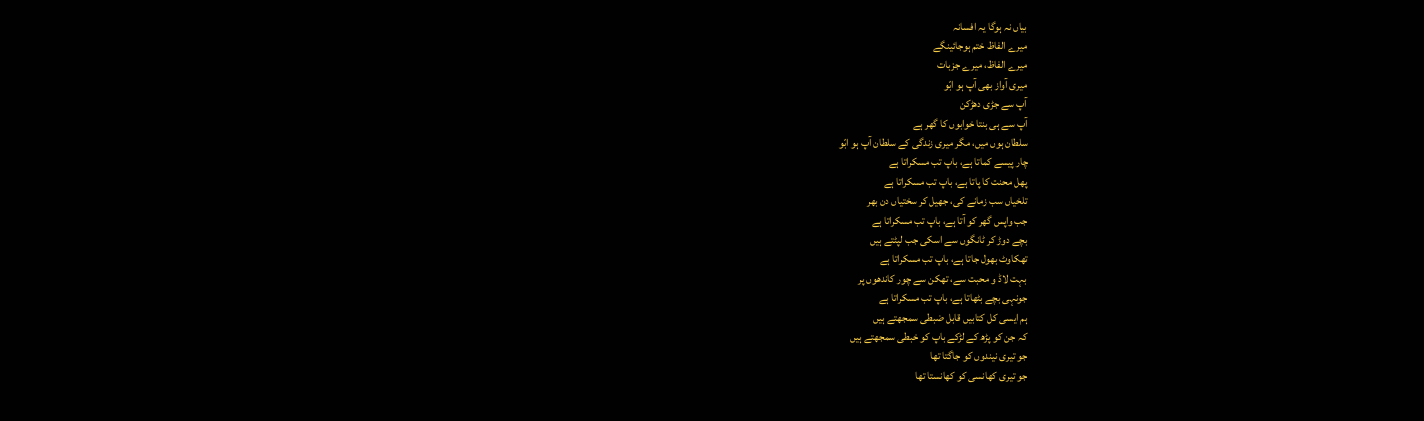بیاں نہ ہوگا یہ افسانہ
میرے الفاظ ختم ہوجائینگے
میرے الفاظ، میرے جزبات
میری آواز بھی آپ ہو ابّو
آپ سے جڑی دھڑکن
آپ سے ہی بنتا خوابوں کا گھر ہے
سلطان ہوں میں، مگر میری زندگی کے سلطان آپ ہو ابّو
چار پیسے کماتا ہے، باپ تب مسکراتا ہے
پھل محنت کا پاتا ہے، باپ تب مسکراتا ہے
تلخیاں سب زمانے کی، جھیل کر سختیاں دن بھر
جب واپس گھر کو آتا ہے، باپ تب مسکراتا ہے
بچے دوڑ کر ٹانگوں سے اسکی جب لپٹتے ہیں
تھکاوٹ بھول جاتا ہے، باپ تب مسکراتا ہے
بہت لاڈ و محبت سے، تھکن سے چور کاندھوں پر
جونہی بچے بٹھاتا ہے، باپ تب مسکراتا ہے
ہم ایسی کل کتابیں قابل ضبطی سمجھتے ہیں
کہ جن کو پڑھ کے لڑکے باپ کو خبطی سمجھتے ہیں
جو تیری نیندوں کو جاگتا تھا
جو تیری کھانسی کو کھانستا تھا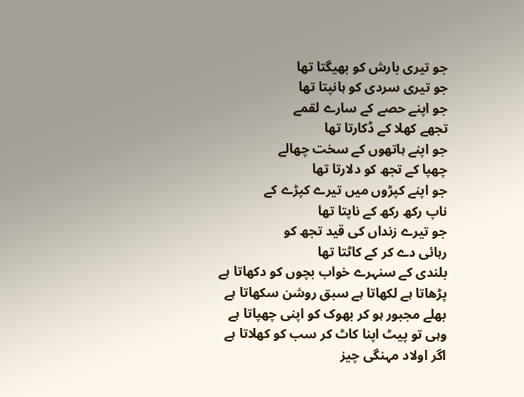جو تیری بارش کو بھیگتا تھا
جو تیری سردی کو ہانپتا تھا
جو اپنے حصے کے سارے لقمے
تجھے کھلا کے ڈکارتا تھا
جو اپنے ہاتھوں کے سخت چھالے
چھپا کے تجھ کو دلارتا تھا
جو اپنے کپڑوں میں تیرے کپڑے کے
ناپ رکھ رکھ کے ناپتا تھا
جو تیرے زنداں کی قید تجھ کو
رہائی دے کر کے کاٹتا تھا
بلندی کے سنہرے خواب بچوں کو دکھاتا ہے
پڑھاتا ہے لکھاتا ہے سبق روشن سکھاتا ہے
بھلے مجبور ہو کر بھوک کو اپنی چھپاتا ہے
وہی تو پیٹ اپنا کاٹ کر سب کو کھلاتا ہے
اگر اولاد مہنگی چیز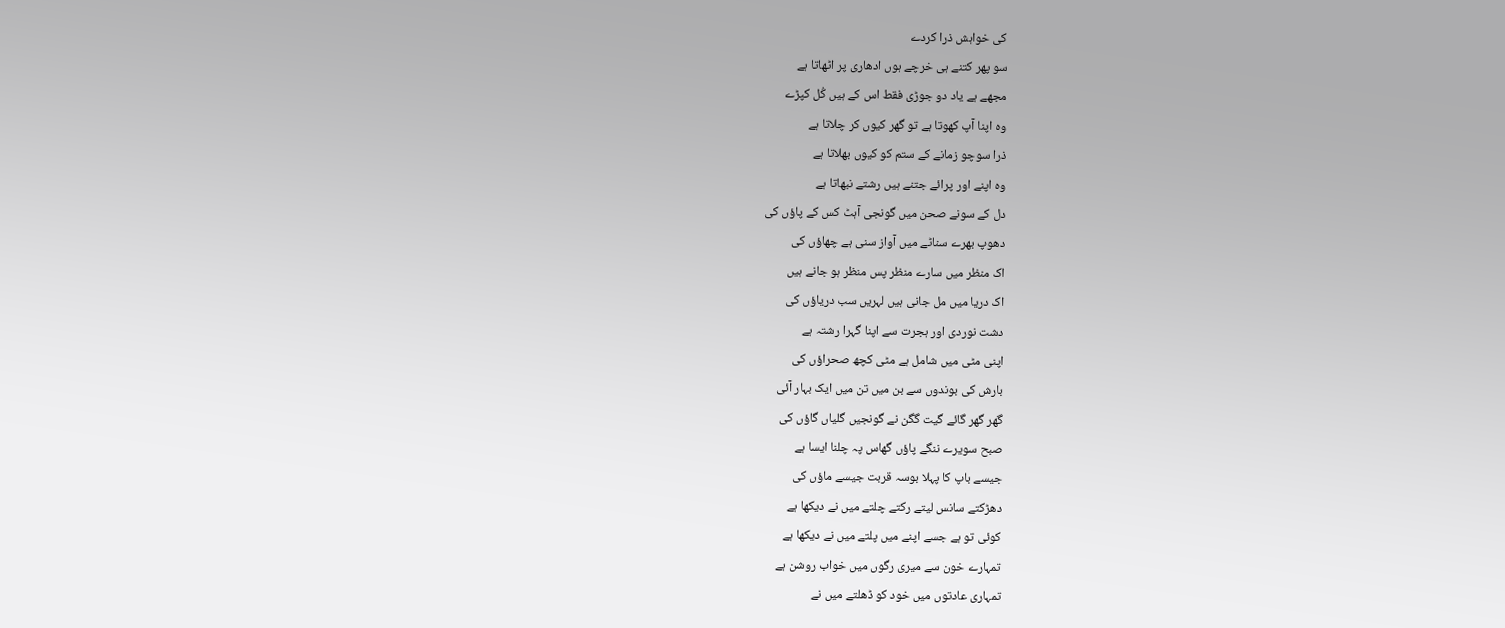کی خواہش ذرا کردے
سو پھر کتنے ہی خرچے ہوں ادھاری پر اٹھاتا ہے
مجھے ہے یاد دو جوڑی فقط اس کے ہیں کُل کپڑے
وہ اپنا آپ کھوتا ہے تو گھر کیوں کر چلاتا ہے
ذرا سوچو زمانے کے ستم کو کیوں بھلاتا ہے
وہ اپنے اور پرائے جتنے ہیں رشتے نبھاتا ہے
دل کے سونے صحن میں گونجی آہٹ کس کے پاؤں کی
دھوپ بھرے سناٹے میں آواز سنی ہے چھاؤں کی
اک منظر میں سارے منظر پس منظر ہو جانے ہیں
اک دریا میں مل جانی ہیں لہریں سب دریاؤں کی
دشت نوردی اور ہجرت سے اپنا گہرا رشتہ ہے
اپنی مٹی میں شامل ہے مٹی کچھ صحراؤں کی
بارش کی بوندوں سے بن میں تن میں ایک بہار آئی
گھر گھر گائے گیت گگن نے گونجیں گلیاں گاؤں کی
صبح سویرے ننگے پاؤں گھاس پہ چلنا ایسا ہے
جیسے باپ کا پہلا بوسہ قربت جیسے ماؤں کی
دھڑکتے سانس لیتے رکتے چلتے میں نے دیکھا ہے
کوئی تو ہے جسے اپنے میں پلتے میں نے دیکھا ہے
تمہارے خون سے میری رگوں میں خواب روشن ہے
تمہاری عادتوں میں خود کو ڈھلتے میں نے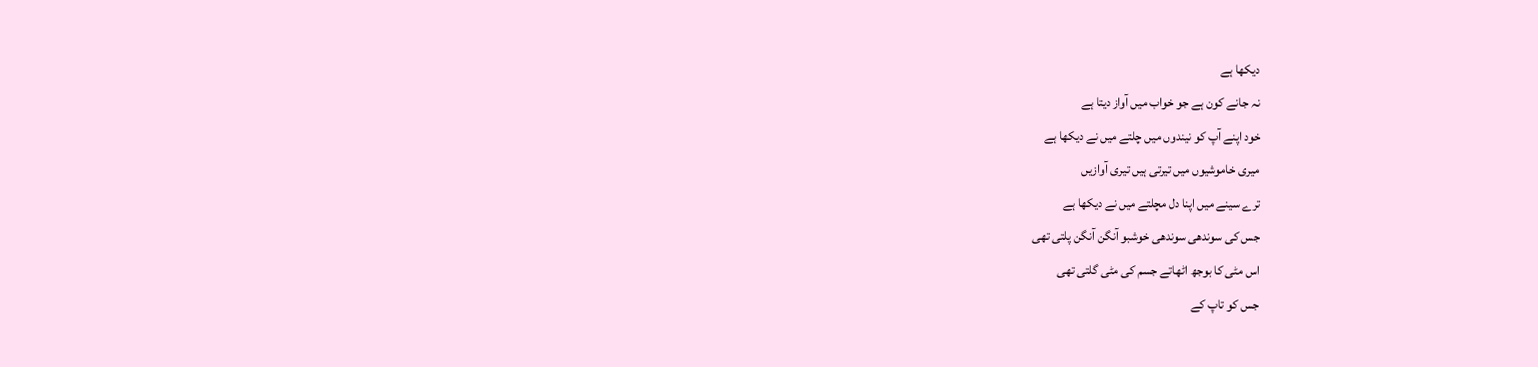دیکھا ہے
نہ جانے کون ہے جو خواب میں آواز دیتا ہے
خود اپنے آپ کو نیندوں میں چلتے میں نے دیکھا ہے
میری خاموشیوں میں تیرتی ہیں تیری آوازیں
ترے سینے میں اپنا دل مچلتے میں نے دیکھا ہے
جس کی سوندھی سوندھی خوشبو آنگن آنگن پلتی تھی
اس مٹی کا بوجھ اٹھاتے جسم کی مٹی گلتی تھی
جس کو تاپ کے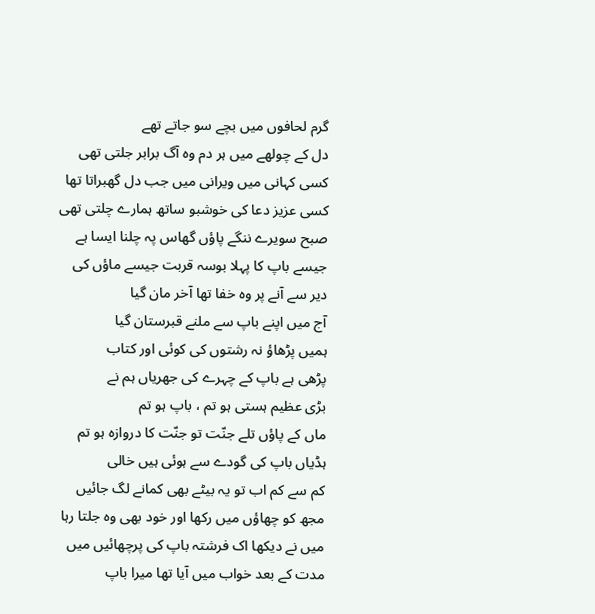گرم لحافوں میں بچے سو جاتے تھے
دل کے چولھے میں ہر دم وہ آگ برابر جلتی تھی
کسی کہانی میں ویرانی میں جب دل گھبراتا تھا
کسی عزیز دعا کی خوشبو ساتھ ہمارے چلتی تھی
صبح سویرے ننگے پاؤں گھاس پہ چلنا ایسا ہے
جیسے باپ کا پہلا بوسہ قربت جیسے ماؤں کی
دیر سے آنے پر وہ خفا تھا آخر مان گیا
آج میں اپنے باپ سے ملنے قبرستان گیا
ہمیں پڑھاؤ نہ رشتوں کی کوئی اور کتاب
پڑھی ہے باپ کے چہرے کی جھریاں ہم نے
بڑی عظیم ہستی ہو تم ، باپ ہو تم
ماں کے پاؤں تلے جنّت تو جنّت کا دروازہ ہو تم
ہڈیاں باپ کی گودے سے ہوئی ہیں خالی
کم سے کم اب تو یہ بیٹے بھی کمانے لگ جائیں
مجھ کو چھاؤں میں رکھا اور خود بھی وہ جلتا رہا
میں نے دیکھا اک فرشتہ باپ کی پرچھائیں میں
مدت کے بعد خواب میں آیا تھا میرا باپ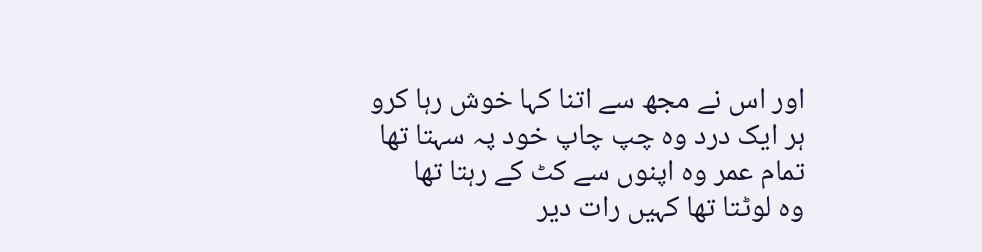اور اس نے مجھ سے اتنا کہا خوش رہا کرو
ہر ایک درد وہ چپ چاپ خود پہ سہتا تھا
تمام عمر وہ اپنوں سے کٹ کے رہتا تھا
وہ لوٹتا تھا کہیں رات دیر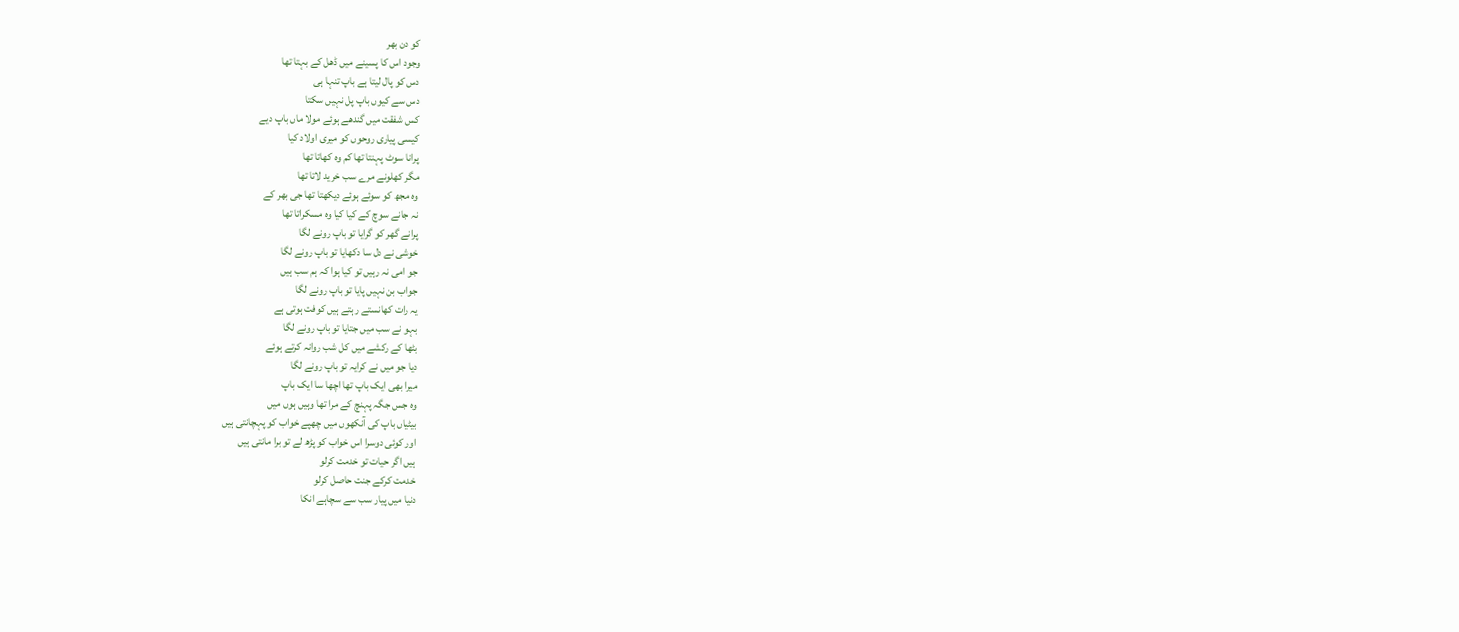کو دن بھر
وجود اس کا پسینے میں ڈھل کے بہتا تھا
دس کو پال لیتا ہے باپ تنہا ہی
دس سے کیوں باپ پل نہیں سکتا
کس شفقت میں گندھے ہوئے مولا ماں باپ دیے
کیسی پیاری روحوں کو میری اولاد کیا
پرانا سوٹ پہنتا تھا کم وہ کھاتا تھا
مگر کھلونے مرے سب خرید لاتا تھا
وہ مجھ کو سوئے ہوئے دیکھتا تھا جی بھر کے
نہ جانے سوچ کے کیا کیا وہ مسکراتا تھا
پرانے گھر کو گرایا تو باپ رونے لگا
خوشی نے دل سا دکھایا تو باپ رونے لگا
جو امی نہ رہیں تو کیا ہوا کہ ہم سب ہیں
جواب بن نہیں پایا تو باپ رونے لگا
یہ رات کھانستے رہتے ہیں کوفت ہوتی ہے
بہو نے سب میں جتایا تو باپ رونے لگا
بٹھا کے رکشے میں کل شب روانہ کرتے ہوئے
دیا جو میں نے کرایہ تو باپ رونے لگا
میرا بھی ایک باپ تھا اچھا سا ایک باپ
وہ جس جگہ پہنچ کے مرا تھا وہیں ہوں میں
بیٹیاں باپ کی آنکھوں میں چھپے خواب کو پہچانتی ہیں
اور کوئی دوسرا اس خواب کو پڑھ لے تو برا مانتی ہیں
ہیں اگر حیات تو خدمت کرلو
خدمت کرکے جنت حاصل کرلو
دنیا میں پیار سب سے سچاہے انکا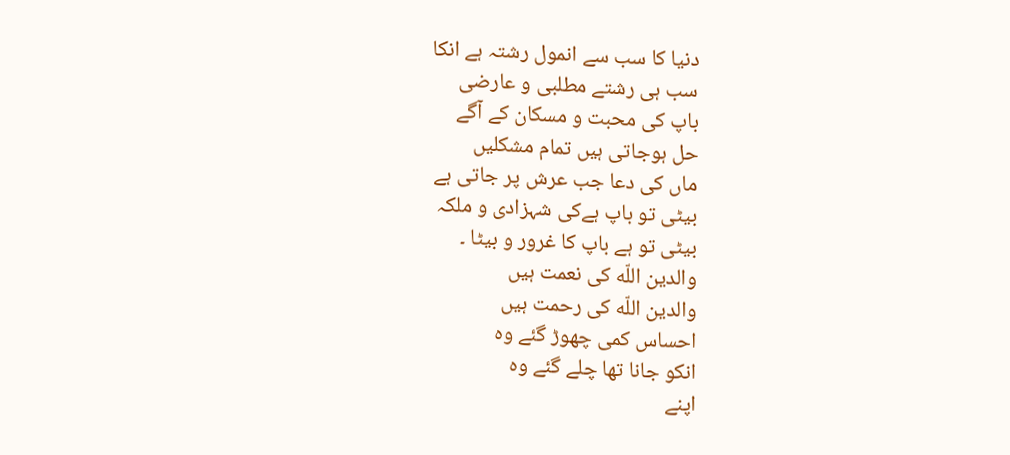دنیا کا سب سے انمول رشتہ ہے انکا
سب ہی رشتے مطلبی و عارضی
باپ کی محبت و مسکان کے آگے
حل ہوجاتی ہیں تمام مشکلیں
ماں کی دعا جب عرش پر جاتی ہے
بیٹی تو باپ ہےکی شہزادی و ملکہ
بیٹی تو ہے باپ کا غرور و بیٹا ۔
والدین اللّه کی نعمت ہیں
والدین اللّه کی رحمت ہیں
احساس کمی چھوڑ گئے وہ
انکو جانا تھا چلے گئے وہ
اپنے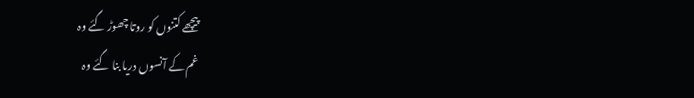پیچھے کتنوں کو روتا چھوڑ گئے وہ
غم کے آنسوں دریا بنا گئے وہ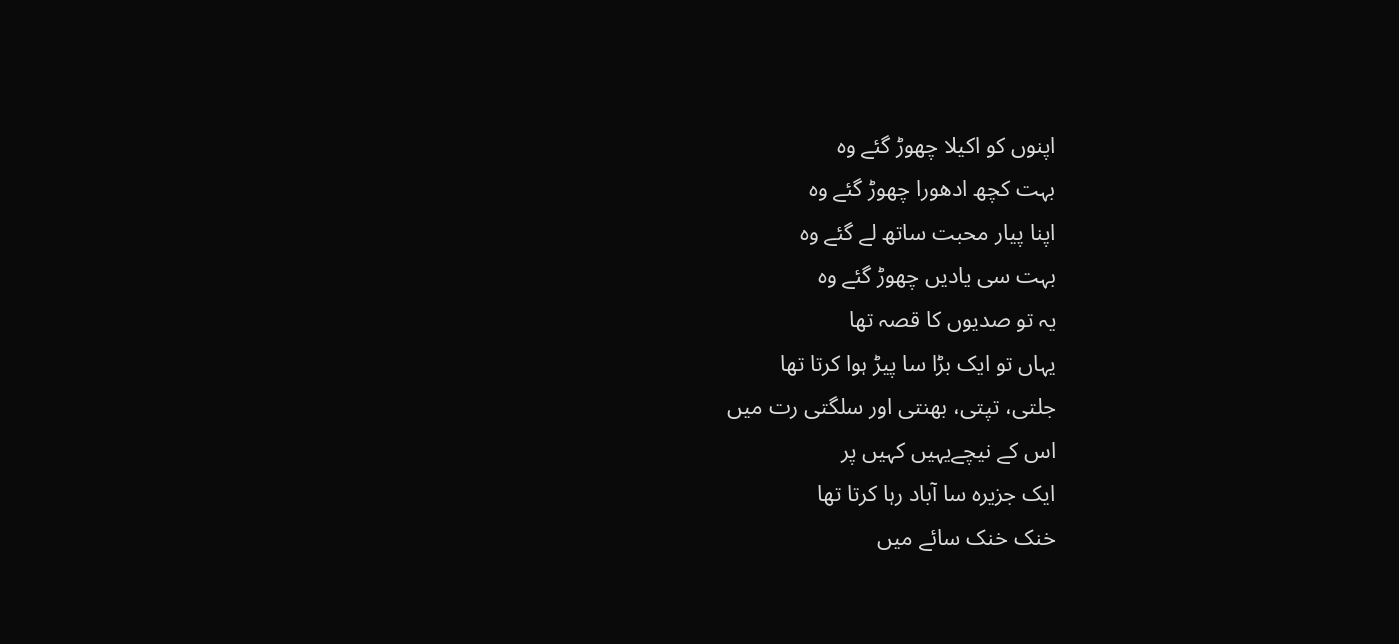اپنوں کو اکیلا چھوڑ گئے وہ
بہت کچھ ادھورا چھوڑ گئے وہ
اپنا پیار محبت ساتھ لے گئے وہ
بہت سی یادیں چھوڑ گئے وہ
یہ تو صدیوں کا قصہ تھا
یہاں تو ایک بڑا سا پیڑ ہوا کرتا تھا
جلتی، تپتی، بھنتی اور سلگتی رت میں
اس کے نیچےیہیں کہیں پر
ایک جزیرہ سا آباد رہا کرتا تھا
خنک خنک سائے میں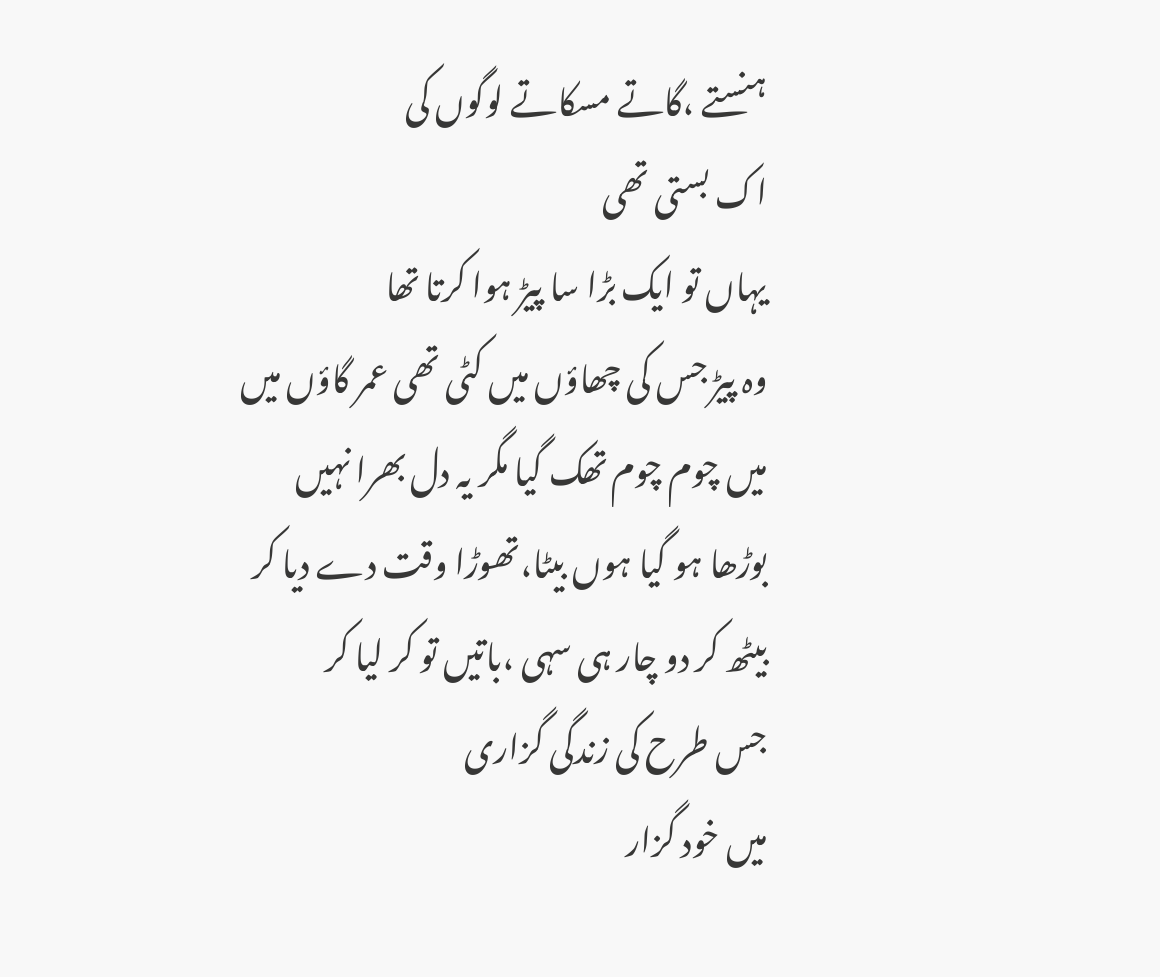ہنستے ،گاتے مسکاتے لوگوں کی
اک بستی تھی
یہاں تو ایک بڑا سا پیڑ ہوا کرتا تھا
وہ پیڑ جس کی چھاؤں میں کٹی تھی عمر گاؤں میں
میں چوم چوم تھک گیا مگر یہ دل بھرا نہیں
بوڑھا ہو گیا ہوں بیٹا،تھوڑا وقت دے دیا کر
بیٹھ کر دو چار ہی سہی ،باتیں تو کر لیا کر
جس طرح کی زندگی گزاری
میں خود گزار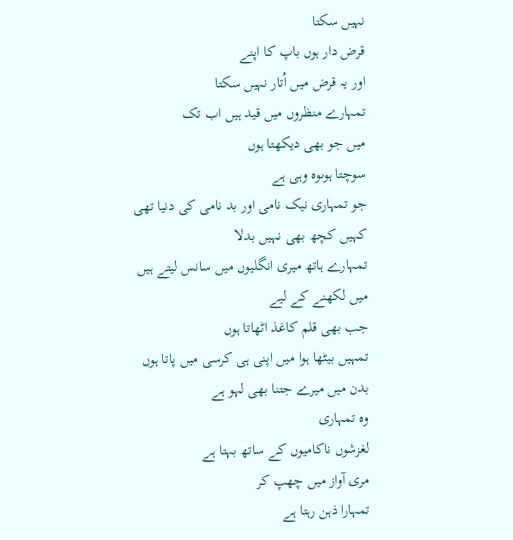نہیں سکتا
قرض دار ہوں باپ کا اپنے
اور یہ قرض میں اُتار نہیں سکتا
تمہارے منظروں میں قید ہیں اب تک
میں جو بھی دیکھتا ہوں
سوچتا ہوںوہ وہی ہے
جو تمہاری نیک نامی اور بد نامی کی دنیا تھی
کہیں کچھ بھی نہیں بدلا
تمہارے ہاتھ میری انگلیوں میں سانس لیتے ہیں
میں لکھنے کے لیے
جب بھی قلم کاغذ اٹھاتا ہوں
تمہیں بیٹھا ہوا میں اپنی ہی کرسی میں پاتا ہوں
بدن میں میرے جتنا بھی لہو ہے
وہ تمہاری
لغزشوں ناکامیوں کے ساتھ بہتا ہے
مری آواز میں چھپ کر
تمہارا ذہن رہتا ہے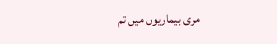مری بیماریوں میں تم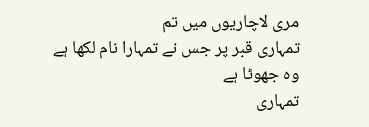مری لاچاریوں میں تم
تمہاری قبر پر جس نے تمہارا نام لکھا ہے
وہ جھوٹا ہے
تمہاری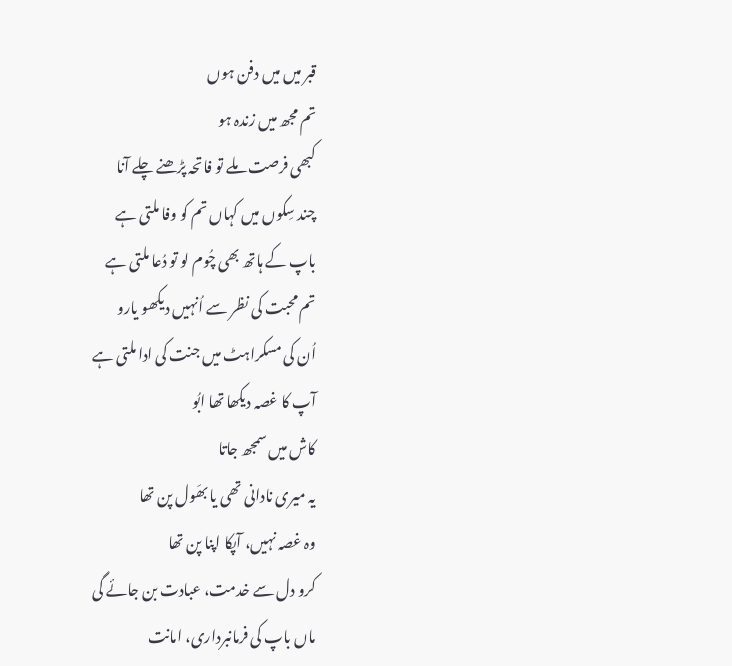قبر میں میں دفن ہوں
تم مجھ میں زندہ ہو
کبھی فرصت ملے تو فاتحہ پڑھنے چلے آنا
چند سِکوں میں کہاں تم کو وفا ملتی ہے
باپ کے ہاتھ بھی چُوم لو تو دُعا ملتی ہے
تم محبت کی نظر سے اُنہیں دیکھو یارو
اُن کی مسکراہٹ میں جنت کی ادا ملتی ہے
آپ کا غصہ دیکھا تھا ابُو
کاش میں سمجھ جاتا
یہ میری نادانی تھی یا بھَول پن تھا
وہ غصہ نہیں، آپکا اپنا پن تھا
کرو دل سے خدمت، عبادت بن جائے گی
ماں باپ کی فرمانبرداری، امانت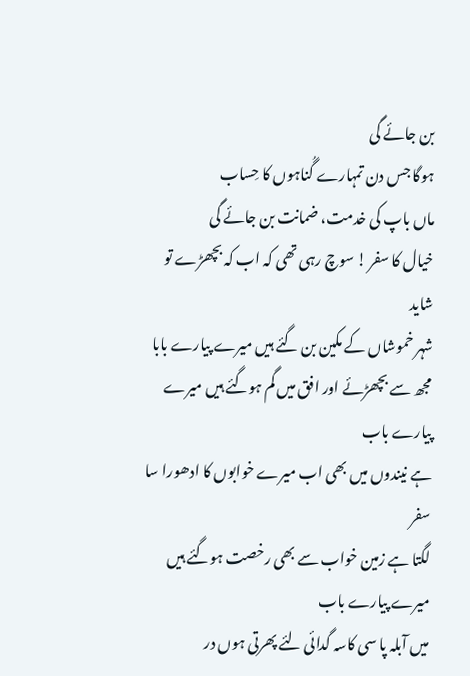بن جائے گی
ہوگا جس دن تمہارے گُناہوں کا حِساب
ماں باپ کی خدمت، ضمانت بن جائے گی
خیال کا سفر ! سوچ رہی تھی کہ اب کہ بچھڑے تو شاید
شہر خموشاں کے مکین بن گئے ہیں میرے پیارے بابا
مجھ سے بچھڑئے اور افق میں گم ہوگئے ہیں میرے پیارے باب
ہے نیندوں میں بھی اب میرے خوابوں کا ادھورا سا سفر
لگتا ہے زمین خواب سے بھی رخصت ہوگئے ہیں میرے پیارے باب
میں آبلہ پا سی کاسہ گدائی لئے پھرتی ہوں در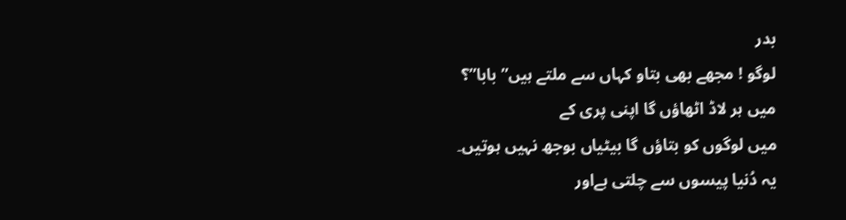بدر
لوگو ! مجھے بھی بتاو کہاں سے ملتے ہیں” بابا”؟
میں ہر لاڈ اٹھاؤں گا اپنی پری کے
میں لوگوں کو بتاؤں گا بیٹیاں بوجھ نہیں ہوتیں۔
یہ دُنیا پیسوں سے چلتی ہےاور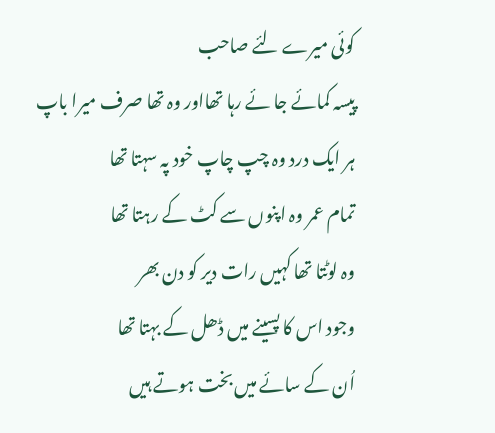کوئی میرے لئے صاحب
پیسہ کمائے جا ئے رہا تھااور وہ تھا صرف میرا باپ
ہر ایک درد وہ چپ چاپ خود پہ سہتا تھا
تمام عمر وہ اپنوں سے کٹ کے رہتا تھا
وہ لوٹتا تھا کہیں رات دیر کو دن بھر
وجود اس کا پسینے میں ڈھل کے بہتا تھا
اُن کے سائے میں بخت ہوتے ہیں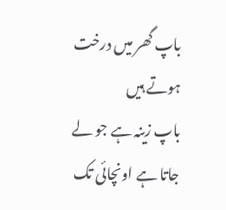باپ گھر میں درخت ہوتے ہیں
باپ زینہ ہے جو لے جاتا ہے اونچائی تک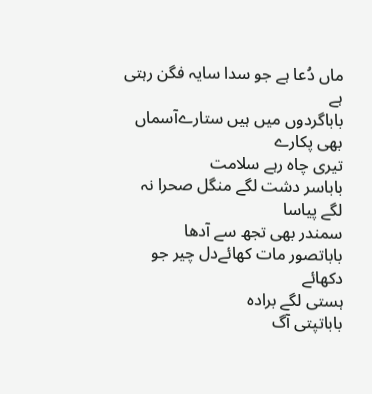ماں دُعا ہے جو سدا سایہ فگن رہتی ہے
باباگردوں میں ہیں ستارےآسماں بھی پکارے
تیری چاہ رہے سلامت
باباسر دشت لگے منگل صحرا نہ لگے پیاسا
سمندر بھی تجھ سے آدھا
باباتصور مات کھائےدل چیر جو دکھائے
ہستی لگے برادہ
باباتپتی آگ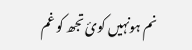نم ہونہیں کوئ تجھ کو غم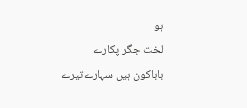ہو
لخت جگر پکارے
باباکون ہیں سہارےتیرے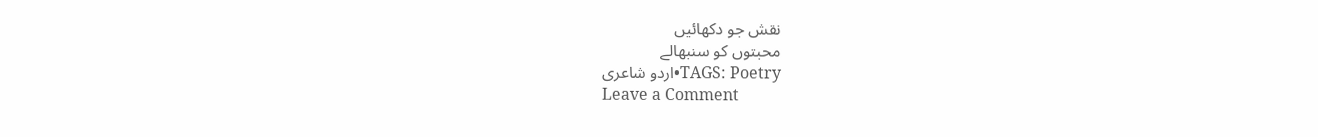نقش جو دکھائیں
محبتوں کو سنبھالے
TAGS: Poetry•اردو شاعری
Leave a Comment